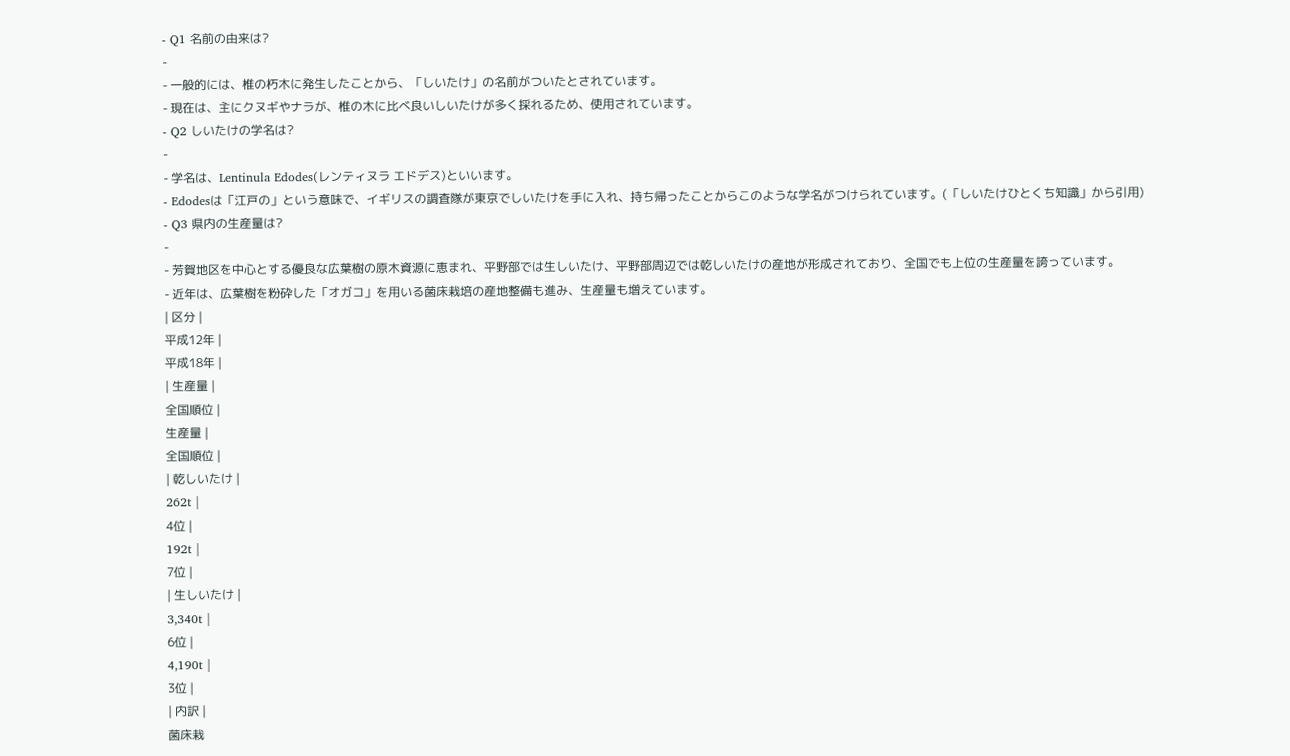- Q1 名前の由来は?
-
- 一般的には、椎の朽木に発生したことから、「しいたけ」の名前がついたとされています。
- 現在は、主にクヌギやナラが、椎の木に比べ良いしいたけが多く採れるため、使用されています。
- Q2 しいたけの学名は?
-
- 学名は、Lentinula Edodes(レンティヌラ エドデス)といいます。
- Edodesは「江戸の」という意味で、イギリスの調査隊が東京でしいたけを手に入れ、持ち帰ったことからこのような学名がつけられています。(「しいたけひとくち知識」から引用)
- Q3 県内の生産量は?
-
- 芳賀地区を中心とする優良な広葉樹の原木資源に恵まれ、平野部では生しいたけ、平野部周辺では乾しいたけの産地が形成されており、全国でも上位の生産量を誇っています。
- 近年は、広葉樹を粉砕した「オガコ」を用いる菌床栽培の産地整備も進み、生産量も増えています。
| 区分 |
平成12年 |
平成18年 |
| 生産量 |
全国順位 |
生産量 |
全国順位 |
| 乾しいたけ |
262t |
4位 |
192t |
7位 |
| 生しいたけ |
3,340t |
6位 |
4,190t |
3位 |
| 内訳 |
菌床栽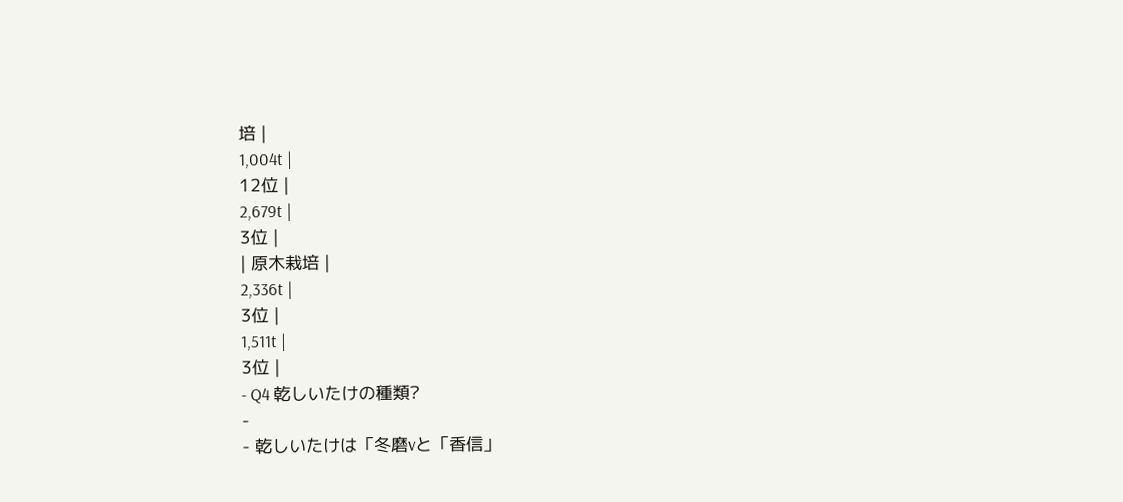培 |
1,004t |
12位 |
2,679t |
3位 |
| 原木栽培 |
2,336t |
3位 |
1,511t |
3位 |
- Q4 乾しいたけの種類?
-
- 乾しいたけは「冬磨vと「香信」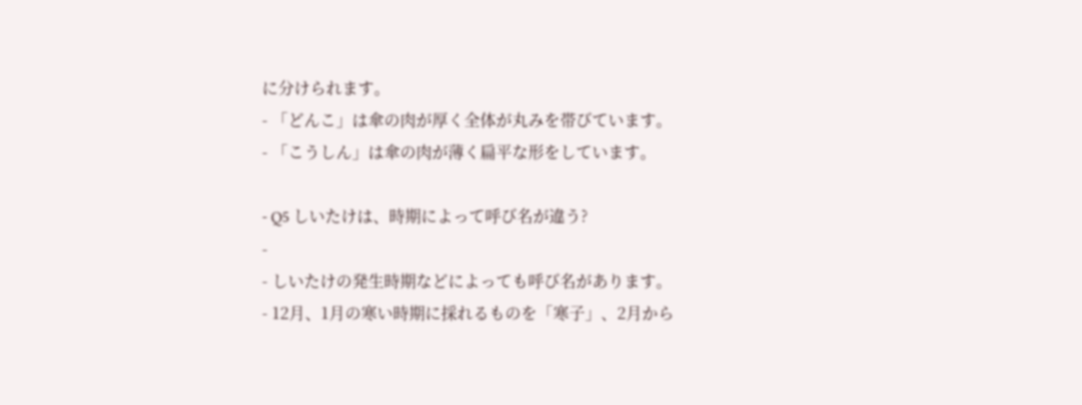に分けられます。
- 「どんこ」は傘の肉が厚く全体が丸みを帯びています。
- 「こうしん」は傘の肉が薄く扁平な形をしています。

- Q5 しいたけは、時期によって呼び名が違う?
-
- しいたけの発生時期などによっても呼び名があります。
- 12月、1月の寒い時期に採れるものを「寒子」、2月から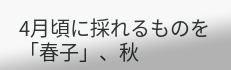4月頃に採れるものを「春子」、秋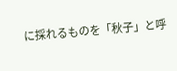に採れるものを「秋子」と呼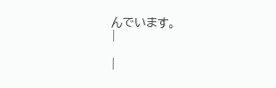んでいます。
|

|